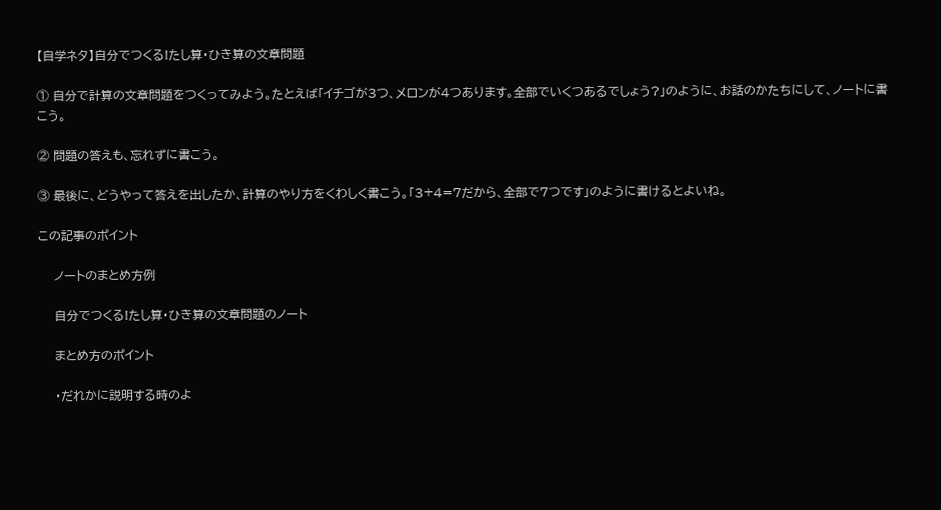【自学ネタ】自分でつくる!たし算・ひき算の文章問題

① 自分で計算の文章問題をつくってみよう。たとえば「イチゴが3つ、メロンが4つあります。全部でいくつあるでしょう?」のように、お話のかたちにして、ノートに書こう。

② 問題の答えも、忘れずに書こう。

③ 最後に、どうやって答えを出したか、計算のやり方をくわしく書こう。「3+4=7だから、全部で7つです」のように書けるとよいね。

この記事のポイント

    ノートのまとめ方例

    自分でつくる!たし算・ひき算の文章問題のノート

    まとめ方のポイント

    ・だれかに説明する時のよ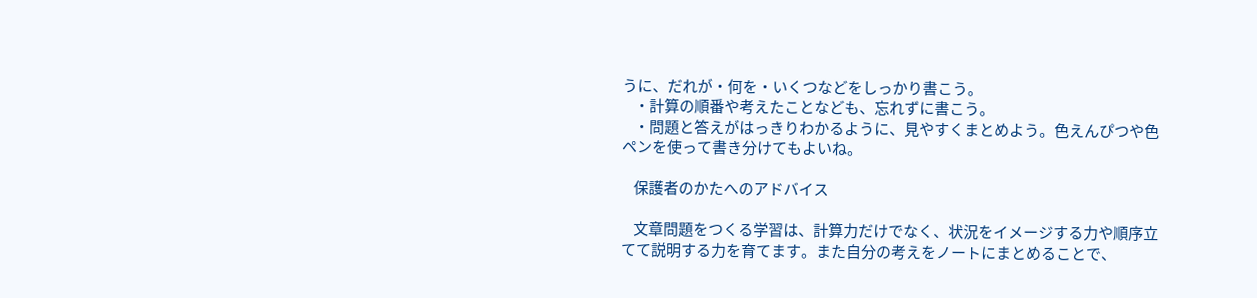うに、だれが・何を・いくつなどをしっかり書こう。
    ・計算の順番や考えたことなども、忘れずに書こう。
    ・問題と答えがはっきりわかるように、見やすくまとめよう。色えんぴつや色ペンを使って書き分けてもよいね。

    保護者のかたへのアドバイス

    文章問題をつくる学習は、計算力だけでなく、状況をイメージする力や順序立てて説明する力を育てます。また自分の考えをノートにまとめることで、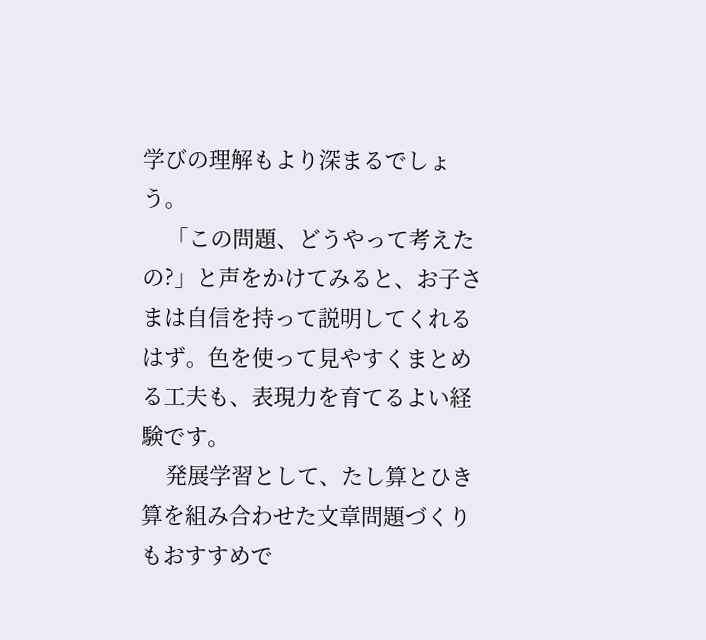学びの理解もより深まるでしょう。
    「この問題、どうやって考えたの?」と声をかけてみると、お子さまは自信を持って説明してくれるはず。色を使って見やすくまとめる工夫も、表現力を育てるよい経験です。
    発展学習として、たし算とひき算を組み合わせた文章問題づくりもおすすめで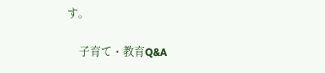す。

    子育て・教育Q&A